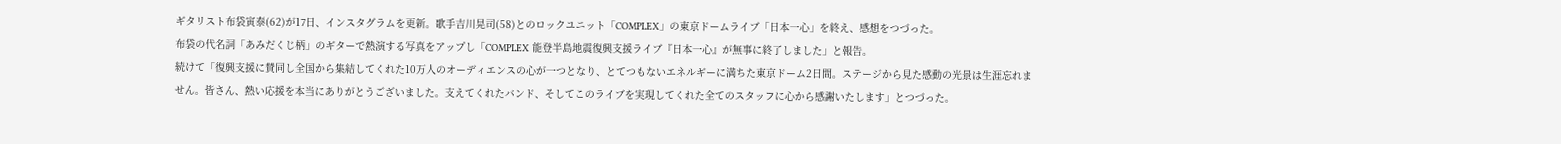ギタリスト布袋寅泰(62)が17日、インスタグラムを更新。歌手吉川晃司(58)とのロックユニット「COMPLEX」の東京ドームライブ「日本一心」を終え、感想をつづった。
布袋の代名詞「あみだくじ柄」のギターで熱演する写真をアップし「COMPLEX 能登半島地震復興支援ライブ『日本一心』が無事に終了しました」と報告。
続けて「復興支援に賛同し全国から集結してくれた10万人のオーディエンスの心が一つとなり、とてつもないエネルギーに満ちた東京ドーム2日間。ステージから見た感動の光景は生涯忘れません。皆さん、熱い応援を本当にありがとうございました。支えてくれたバンド、そしてこのライブを実現してくれた全てのスタッフに心から感謝いたします」とつづった。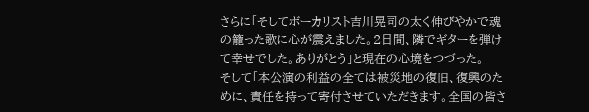さらに「そしてボーカリスト吉川晃司の太く伸びやかで魂の籠った歌に心が震えました。2日間、隣でギターを弾けて幸せでした。ありがとう」と現在の心境をつづった。
そして「本公演の利益の全ては被災地の復旧、復興のために、責任を持って寄付させていただきます。全国の皆さ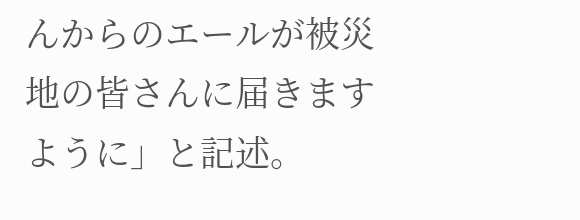んからのエールが被災地の皆さんに届きますように」と記述。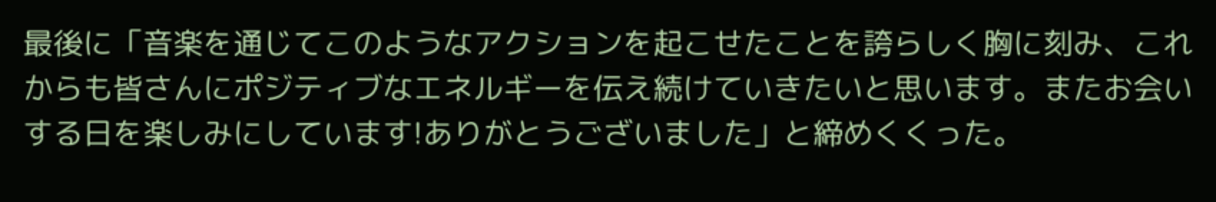最後に「音楽を通じてこのようなアクションを起こせたことを誇らしく胸に刻み、これからも皆さんにポジティブなエネルギーを伝え続けていきたいと思います。またお会いする日を楽しみにしています!ありがとうございました」と締めくくった。